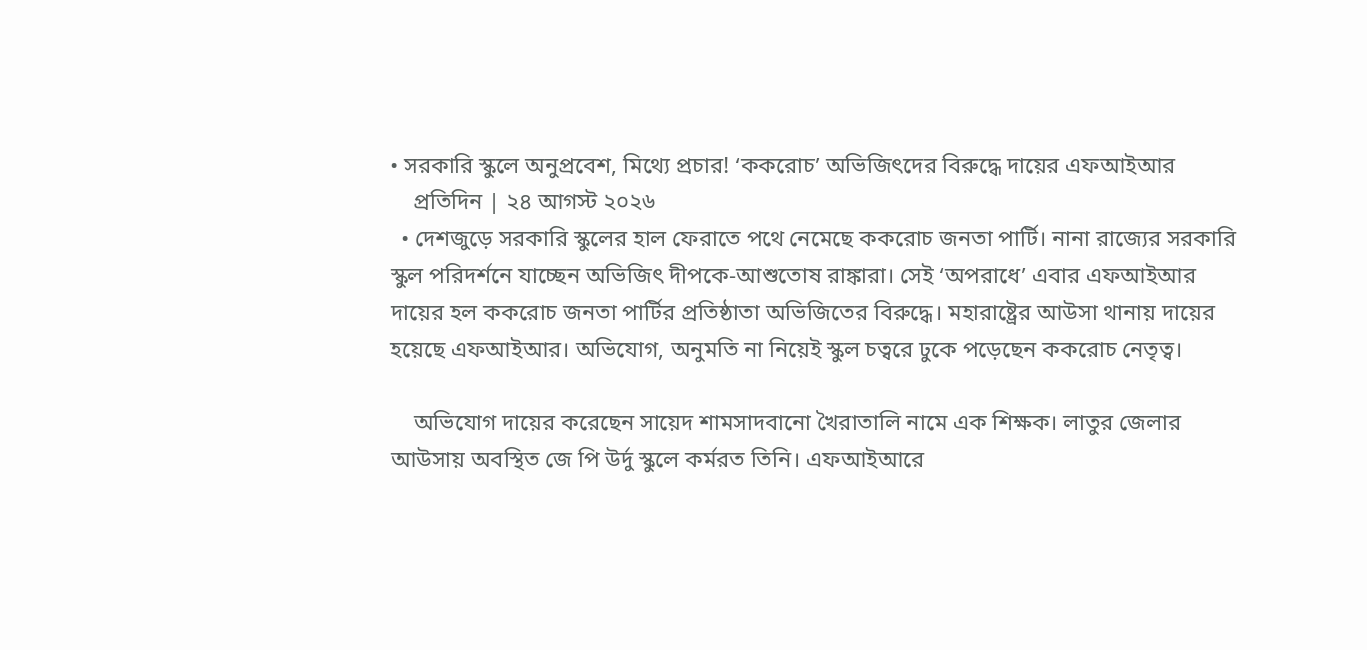• সরকারি স্কুলে অনুপ্রবেশ, মিথ্যে প্রচার! ‘ককরোচ’ অভিজিৎদের বিরুদ্ধে দায়ের এফআইআর
    প্রতিদিন | ২৪ আগস্ট ২০২৬
  • দেশজুড়ে সরকারি স্কুলের হাল ফেরাতে পথে নেমেছে ককরোচ জনতা পার্টি। নানা রাজ্যের সরকারি স্কুল পরিদর্শনে যাচ্ছেন অভিজিৎ দীপকে-আশুতোষ রাঙ্কারা। সেই ‘অপরাধে’ এবার এফআইআর দায়ের হল ককরোচ জনতা পার্টির প্রতিষ্ঠাতা অভিজিতের বিরুদ্ধে। মহারাষ্ট্রের আউসা থানায় দায়ের হয়েছে এফআইআর। অভিযোগ, অনুমতি না নিয়েই স্কুল চত্বরে ঢুকে পড়েছেন ককরোচ নেতৃত্ব।

    অভিযোগ দায়ের করেছেন সায়েদ শামসাদবানো খৈরাতালি নামে এক শিক্ষক। লাতুর জেলার আউসায় অবস্থিত জে পি উর্দু স্কুলে কর্মরত তিনি। এফআইআরে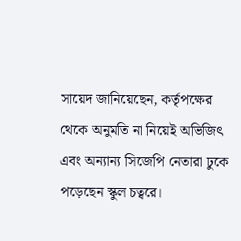সায়েদ জানিয়েছেন, কর্তৃপক্ষের থেকে অনুমতি না নিয়েই অভিজিৎ এবং অন্যান্য সিজেপি নেতারা ঢুকে পড়েছেন স্কুল চত্বরে।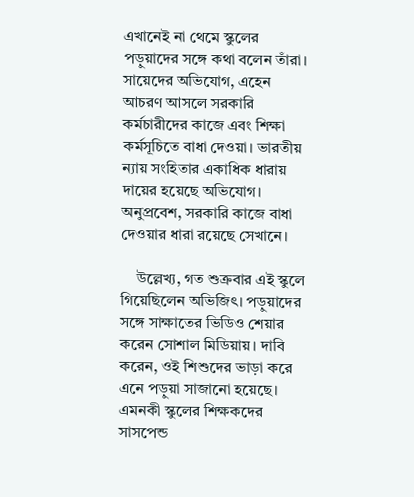এখানেই না থেমে স্কুলের পড়ুয়াদের সঙ্গে কথা বলেন তাঁরা। সায়েদের অভিযোগ, এহেন আচরণ আসলে সরকারি কর্মচারীদের কাজে এবং শিক্ষা কর্মসূচিতে বাধা দেওয়া। ভারতীয় ন্যায় সংহিতার একাধিক ধারায় দায়ের হয়েছে অভিযোগ। অনুপ্রবেশ, সরকারি কাজে বাধা দেওয়ার ধারা রয়েছে সেখানে।

    উল্লেখ্য, গত শুক্রবার এই স্কুলে গিয়েছিলেন অভিজিৎ। পড়ুয়াদের সঙ্গে সাক্ষাতের ভিডিও শেয়ার করেন সোশাল মিডিয়ায়। দাবি করেন, ওই শিশুদের ভাড়া করে এনে পড়ুয়া সাজানো হয়েছে। এমনকী স্কুলের শিক্ষকদের সাসপেন্ড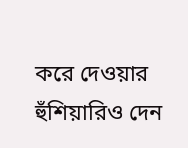করে দেওয়ার হুঁশিয়ারিও দেন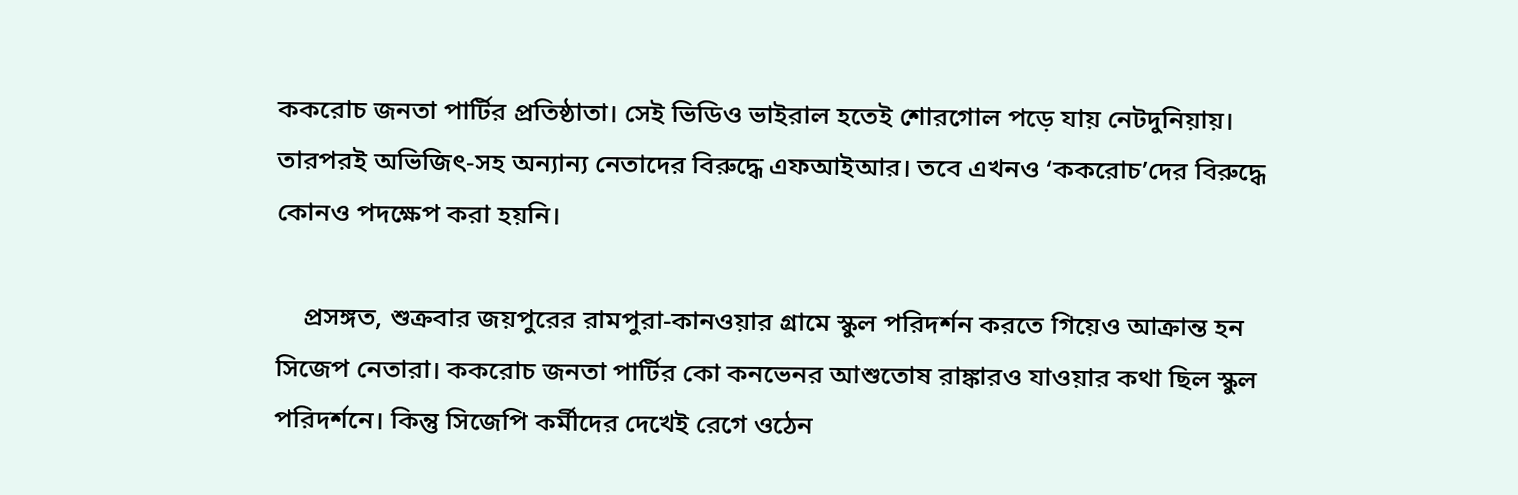ককরোচ জনতা পার্টির প্রতিষ্ঠাতা। সেই ভিডিও ভাইরাল হতেই শোরগোল পড়ে যায় নেটদুনিয়ায়। তারপরই অভিজিৎ-সহ অন্যান্য নেতাদের বিরুদ্ধে এফআইআর। তবে এখনও ‘ককরোচ’দের বিরুদ্ধে কোনও পদক্ষেপ করা হয়নি।

    প্রসঙ্গত, শুক্রবার জয়পুরের রামপুরা-কানওয়ার গ্রামে স্কুল পরিদর্শন করতে গিয়েও আক্রান্ত হন সিজেপ নেতারা। ককরোচ জনতা পার্টির কো কনভেনর আশুতোষ রাঙ্কারও যাওয়ার কথা ছিল স্কুল পরিদর্শনে। কিন্তু সিজেপি কর্মীদের দেখেই রেগে ওঠেন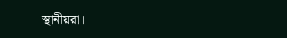স্থানীয়রা।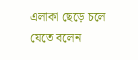এলাকা ছেড়ে চলে যেতে বলেন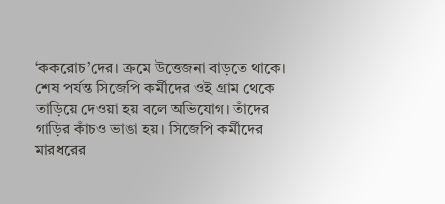‘ককরোচ’দের। ক্রমে উত্তেজনা বাড়তে থাকে। শেষ পর্যন্ত সিজেপি কর্মীদের ওই গ্রাম থেকে তাড়িয়ে দেওয়া হয় বলে অভিযোগ। তাঁদের গাড়ির কাঁচও ভাঙা হয়। সিজেপি কর্মীদের মারধরের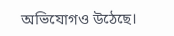অভিযোগও উঠেছে।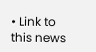• Link to this news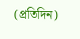(প্রতিদিন)